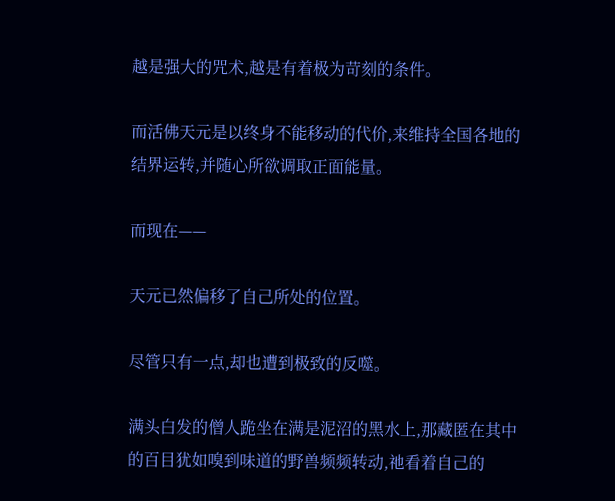越是强大的咒术,越是有着极为苛刻的条件。

而活佛天元是以终身不能移动的代价,来维持全国各地的结界运转,并随心所欲调取正面能量。

而现在——

天元已然偏移了自己所处的位置。

尽管只有一点,却也遭到极致的反噬。

满头白发的僧人跪坐在满是泥沼的黑水上,那藏匿在其中的百目犹如嗅到味道的野兽频频转动,祂看着自己的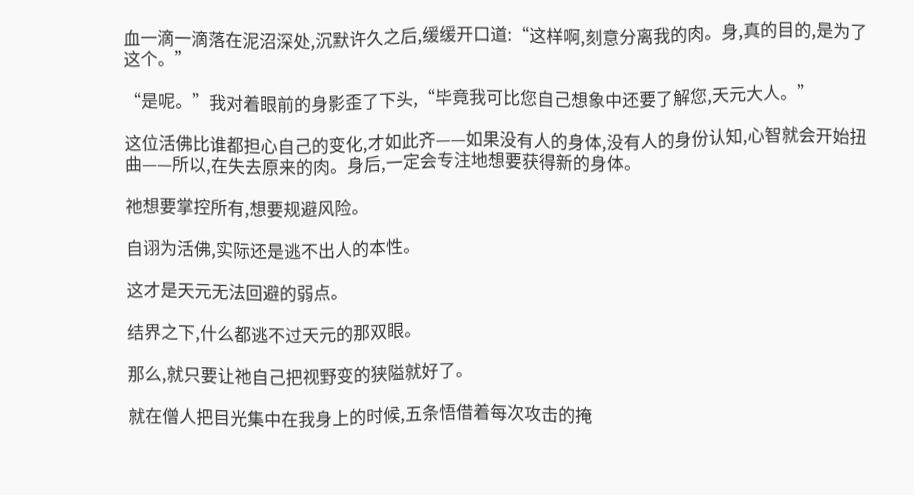血一滴一滴落在泥沼深处,沉默许久之后,缓缓开口道:“这样啊,刻意分离我的肉。身,真的目的,是为了这个。”

“是呢。”我对着眼前的身影歪了下头,“毕竟我可比您自己想象中还要了解您,天元大人。”

这位活佛比谁都担心自己的变化,才如此齐——如果没有人的身体,没有人的身份认知,心智就会开始扭曲——所以,在失去原来的肉。身后,一定会专注地想要获得新的身体。

祂想要掌控所有,想要规避风险。

自诩为活佛,实际还是逃不出人的本性。

这才是天元无法回避的弱点。

结界之下,什么都逃不过天元的那双眼。

那么,就只要让祂自己把视野变的狭隘就好了。

就在僧人把目光集中在我身上的时候,五条悟借着每次攻击的掩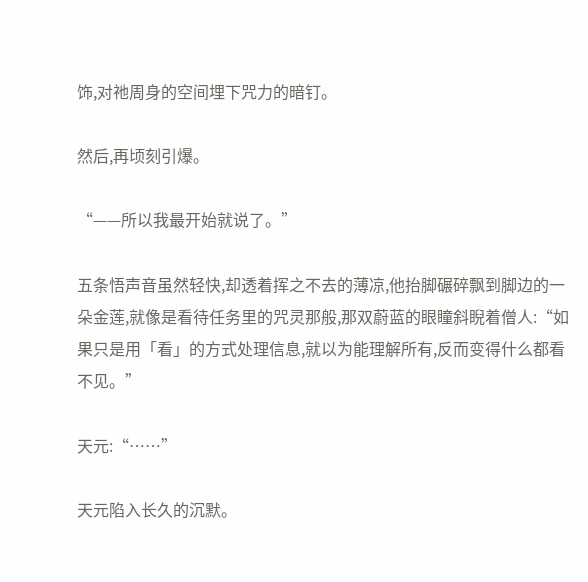饰,对祂周身的空间埋下咒力的暗钉。

然后,再顷刻引爆。

“——所以我最开始就说了。”

五条悟声音虽然轻快,却透着挥之不去的薄凉,他抬脚碾碎飘到脚边的一朵金莲,就像是看待任务里的咒灵那般,那双蔚蓝的眼瞳斜睨着僧人:“如果只是用「看」的方式处理信息,就以为能理解所有,反而变得什么都看不见。”

天元:“……”

天元陷入长久的沉默。